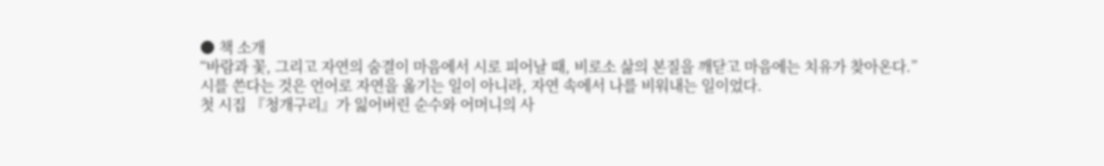● 책 소개
“바람과 꽃, 그리고 자연의 숨결이 마음에서 시로 피어날 때, 비로소 삶의 본질을 깨닫고 마음에는 치유가 찾아온다.”
시를 쓴다는 것은 언어로 자연을 옮기는 일이 아니라, 자연 속에서 나를 비워내는 일이었다.
첫 시집 『청개구리』가 잃어버린 순수와 어머니의 사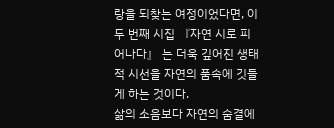랑을 되찾는 여정이었다면, 이 두 번째 시집 『자연 시로 피어나다』 는 더욱 깊어진 생태적 시선을 자연의 품속에 깃들게 하는 것이다.
삶의 소음보다 자연의 숨결에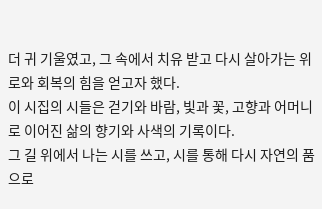더 귀 기울였고, 그 속에서 치유 받고 다시 살아가는 위로와 회복의 힘을 얻고자 했다.
이 시집의 시들은 걷기와 바람, 빛과 꽃, 고향과 어머니로 이어진 삶의 향기와 사색의 기록이다.
그 길 위에서 나는 시를 쓰고, 시를 통해 다시 자연의 품으로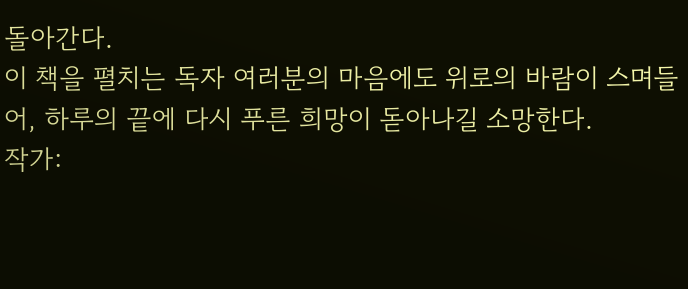돌아간다.
이 책을 펼치는 독자 여러분의 마음에도 위로의 바람이 스며들어, 하루의 끝에 다시 푸른 희망이 돋아나길 소망한다.
작가: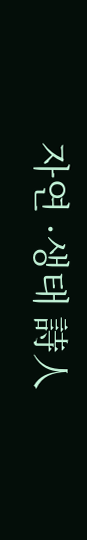자연 ·생태 詩人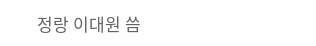정랑 이대원 씀